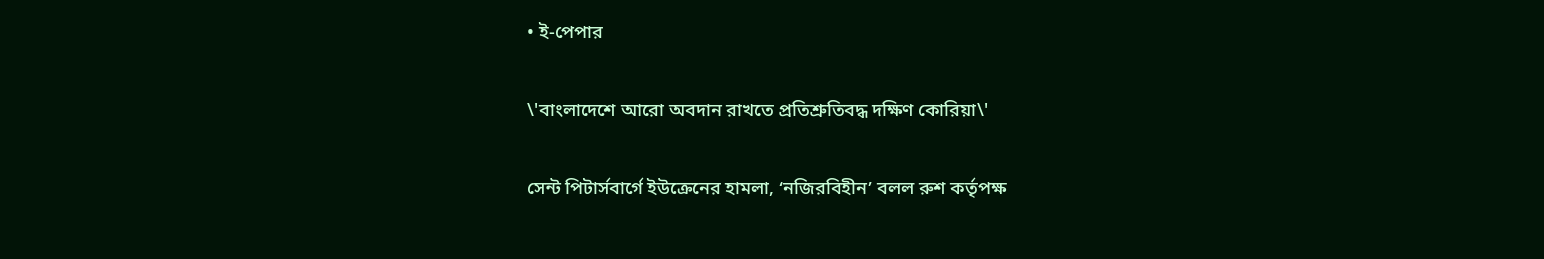• ই-পেপার

\'বাংলাদেশে আরো অবদান রাখতে প্রতিশ্রুতিবদ্ধ দক্ষিণ কোরিয়া\'

সেন্ট পিটার্সবার্গে ইউক্রেনের হামলা, ‘নজিরবিহীন’ বলল রুশ কর্তৃপক্ষ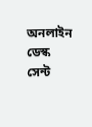অনলাইন ডেস্ক
সেন্ট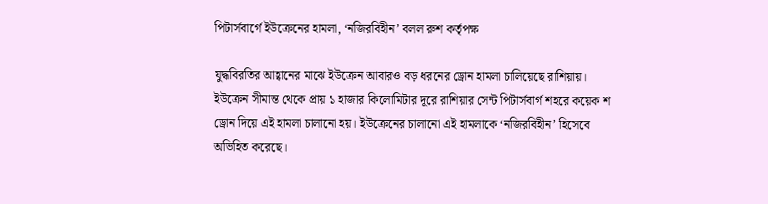পিটার্সবার্গে ইউক্রেনের হামলা, ‘নজিরবিহীন’ বলল রুশ কর্তৃপক্ষ

যুদ্ধবিরতির আহ্বানের মাঝে ইউক্রেন আবারও বড় ধরনের ড্রোন হামলা চালিয়েছে রাশিয়ায়। ইউক্রেন সীমান্ত থেকে প্রায় ১ হাজার কিলোমিটার দূরে রাশিয়ার সেন্ট পিটার্সবার্গ শহরে কয়েক শ ড্রোন দিয়ে এই হামলা চালানো হয়। ইউক্রেনের চালানো এই হামলাকে ‘নজিরবিহীন’ হিসেবে অভিহিত করেছে।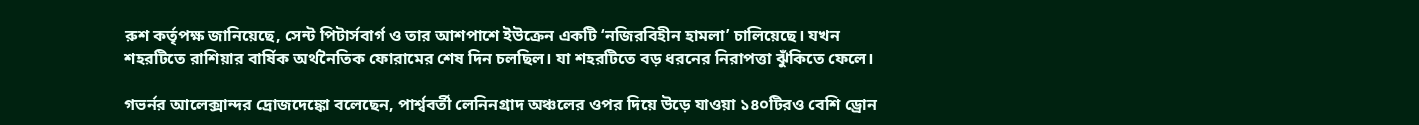রুশ কর্তৃপক্ষ জানিয়েছে, সেন্ট পিটার্সবার্গ ও তার আশপাশে ইউক্রেন একটি ‘নজিরবিহীন হামলা’ চালিয়েছে। যখন শহরটিতে রাশিয়ার বার্ষিক অর্থনৈতিক ফোরামের শেষ দিন চলছিল। যা শহরটিতে বড় ধরনের নিরাপত্তা ঝুঁকিতে ফেলে।

গভর্নর আলেক্সান্দর দ্রোজদেঙ্কো বলেছেন, পার্শ্ববর্তী লেনিনগ্রাদ অঞ্চলের ওপর দিয়ে উড়ে যাওয়া ১৪০টিরও বেশি ড্রোন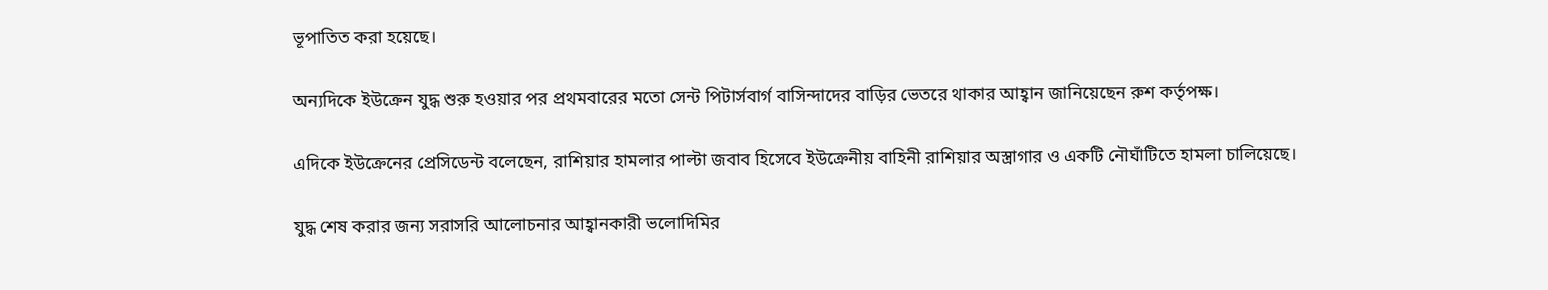ভূপাতিত করা হয়েছে।

অন্যদিকে ইউক্রেন যুদ্ধ শুরু হওয়ার পর প্রথমবারের মতো সেন্ট পিটার্সবার্গ বাসিন্দাদের বাড়ির ভেতরে থাকার আহ্বান জানিয়েছেন রুশ কর্তৃপক্ষ।

এদিকে ইউক্রেনের প্রেসিডেন্ট বলেছেন, রাশিয়ার হামলার পাল্টা জবাব হিসেবে ইউক্রেনীয় বাহিনী রাশিয়ার অস্ত্রাগার ও একটি নৌঘাঁটিতে হামলা চালিয়েছে।

যুদ্ধ শেষ করার জন্য সরাসরি আলোচনার আহ্বানকারী ভলোদিমির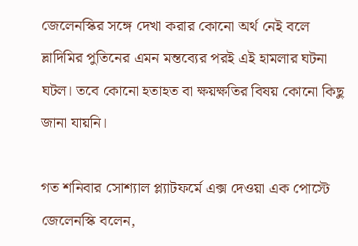জেলেনস্কির সঙ্গে দেখা করার কোনো অর্থ নেই বলে ভ্লাদিমির পুতিনের এমন মন্তব্যের পরই এই হামলার ঘটনা ঘটল। তবে কোনো হতাহত বা ক্ষয়ক্ষতির বিষয় কোনো কিছু জানা যায়নি।

গত শনিবার সোশ্যাল প্ল্যাটফর্মে এক্স দেওয়া এক পোস্টে জেলেনস্কি বলেন,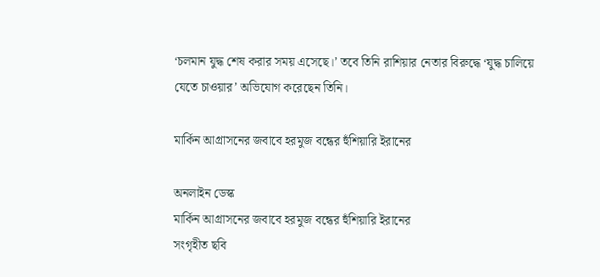‘চলমান যুদ্ধ শেষ করার সময় এসেছে।’ তবে তিনি রাশিয়ার নেতার বিরুদ্ধে ‘যুদ্ধ চালিয়ে যেতে চাওয়ার’ অভিযোগ করেছেন তিনি।

মার্কিন আগ্রাসনের জবাবে হরমুজ বন্ধের হুঁশিয়ারি ইরানের

অনলাইন ডেস্ক
মার্কিন আগ্রাসনের জবাবে হরমুজ বন্ধের হুঁশিয়ারি ইরানের
সংগৃহীত ছবি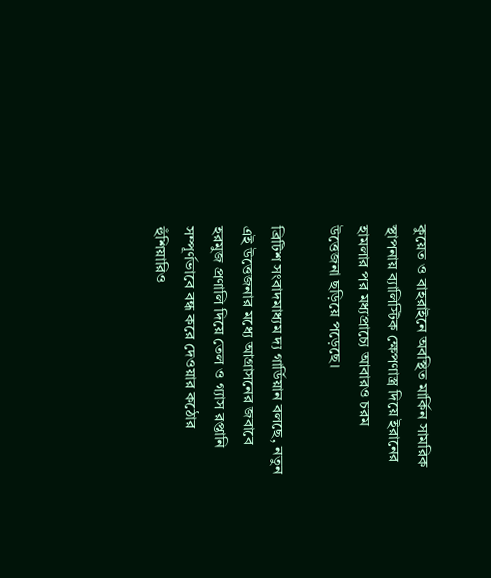কুয়েত ও বাহরাইনে অবস্থিত মার্কিন সামরিক স্থাপনায় ব্যালিস্টিক ক্ষেপণাস্ত্র দিয়ে ইরানের হামলার পর মধ্যপ্রাচ্যে আবারও চরম উত্তেজনা ছড়িয়ে পড়েছে।

ব্রিটিশ সংবাদমাধ্যম দ্য গার্ডিয়ান বলছে, নতুন এই উত্তেজনার মধ্যে আগ্রাসনের জবাবে হরমুজ প্রণালি দিয়ে তেল ও গ্যাস রপ্তানি সম্পূর্ণভাবে বন্ধ করে দেওয়ার কঠোর হুঁশিয়ারিও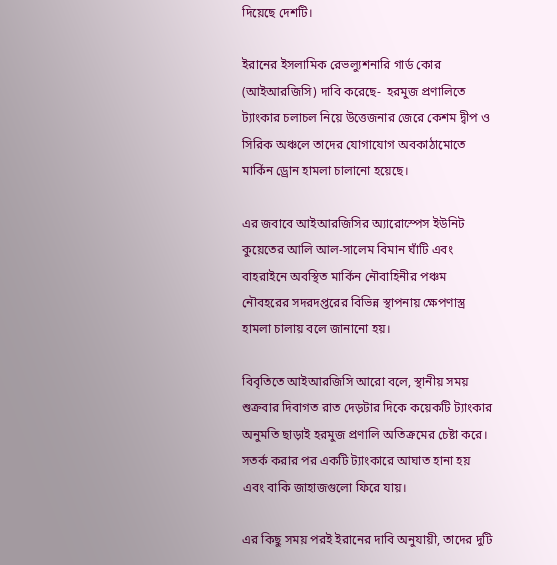দিয়েছে দেশটি।

ইরানের ইসলামিক রেভল্যুশনারি গার্ড কোর (আইআরজিসি) দাবি করেছে-  হরমুজ প্রণালিতে ট্যাংকার চলাচল নিয়ে উত্তেজনার জেরে কেশম দ্বীপ ও সিরিক অঞ্চলে তাদের যোগাযোগ অবকাঠামোতে মার্কিন ড্রোন হামলা চালানো হয়েছে।

এর জবাবে আইআরজিসির অ্যারোস্পেস ইউনিট কুয়েতের আলি আল-সালেম বিমান ঘাঁটি এবং বাহরাইনে অবস্থিত মার্কিন নৌবাহিনীর পঞ্চম নৌবহরের সদরদপ্তরের বিভিন্ন স্থাপনায় ক্ষেপণাস্ত্র হামলা চালায় বলে জানানো হয়।

বিবৃতিতে আইআরজিসি আরো বলে, স্থানীয় সময় শুক্রবার দিবাগত রাত দেড়টার দিকে কয়েকটি ট্যাংকার অনুমতি ছাড়াই হরমুজ প্রণালি অতিক্রমের চেষ্টা করে। সতর্ক করার পর একটি ট্যাংকারে আঘাত হানা হয় এবং বাকি জাহাজগুলো ফিরে যায়।

এর কিছু সময় পরই ইরানের দাবি অনুযায়ী, তাদের দুটি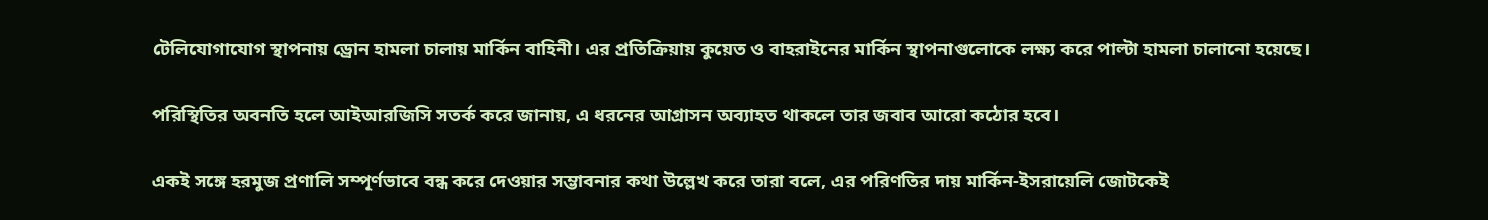টেলিযোগাযোগ স্থাপনায় ড্রোন হামলা চালায় মার্কিন বাহিনী। এর প্রতিক্রিয়ায় কুয়েত ও বাহরাইনের মার্কিন স্থাপনাগুলোকে লক্ষ্য করে পাল্টা হামলা চালানো হয়েছে।

পরিস্থিতির অবনতি হলে আইআরজিসি সতর্ক করে জানায়, এ ধরনের আগ্রাসন অব্যাহত থাকলে তার জবাব আরো কঠোর হবে।

একই সঙ্গে হরমুজ প্রণালি সম্পূর্ণভাবে বন্ধ করে দেওয়ার সম্ভাবনার কথা উল্লেখ করে তারা বলে, এর পরিণতির দায় মার্কিন-ইসরায়েলি জোটকেই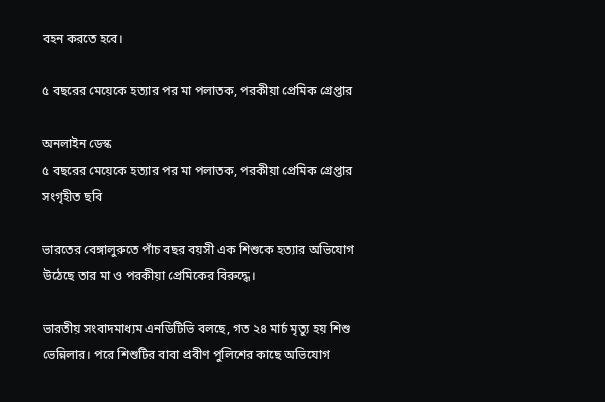বহন করতে হবে।

৫ বছরের মেয়েকে হত্যার পর মা পলাতক, পরকীয়া প্রেমিক গ্রেপ্তার

অনলাইন ডেস্ক
৫ বছরের মেয়েকে হত্যার পর মা পলাতক, পরকীয়া প্রেমিক গ্রেপ্তার
সংগৃহীত ছবি

ভারতের বেঙ্গালুরুতে পাঁচ বছর বয়সী এক শিশুকে হত্যার অভিযোগ উঠেছে তার মা ও পরকীয়া প্রেমিকের বিরুদ্ধে।

ভারতীয় সংবাদমাধ্যম এনডিটিভি বলছে, গত ২৪ মার্চ মৃত্যু হয় শিশু ভেন্নিলার। পরে শিশুটির বাবা প্রবীণ পুলিশের কাছে অভিযোগ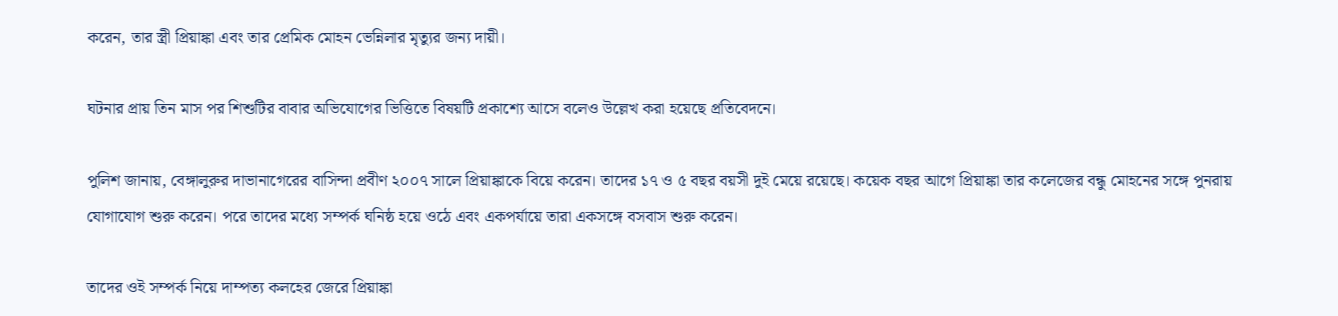করেন, তার স্ত্রী প্রিয়াঙ্কা এবং তার প্রেমিক মোহন ভেন্নিলার মৃত্যুর জন্য দায়ী।

ঘটনার প্রায় তিন মাস পর শিশুটির বাবার অভিযোগের ভিত্তিতে বিষয়টি প্রকাশ্যে আসে বলেও উল্লেখ করা হয়েছে প্রতিবেদনে।

পুলিশ জানায়, বেঙ্গালুরুর দাভানাগেরের বাসিন্দা প্রবীণ ২০০৭ সালে প্রিয়াঙ্কাকে বিয়ে করেন। তাদের ১৭ ও ৫ বছর বয়সী দুই মেয়ে রয়েছে। কয়েক বছর আগে প্রিয়াঙ্কা তার কলেজের বন্ধু মোহনের সঙ্গে পুনরায় যোগাযোগ শুরু করেন। পরে তাদের মধ্যে সম্পর্ক ঘনিষ্ঠ হয়ে ওঠে এবং একপর্যায়ে তারা একসঙ্গে বসবাস শুরু করেন।

তাদের ওই সম্পর্ক নিয়ে দাম্পত্য কলহের জেরে প্রিয়াঙ্কা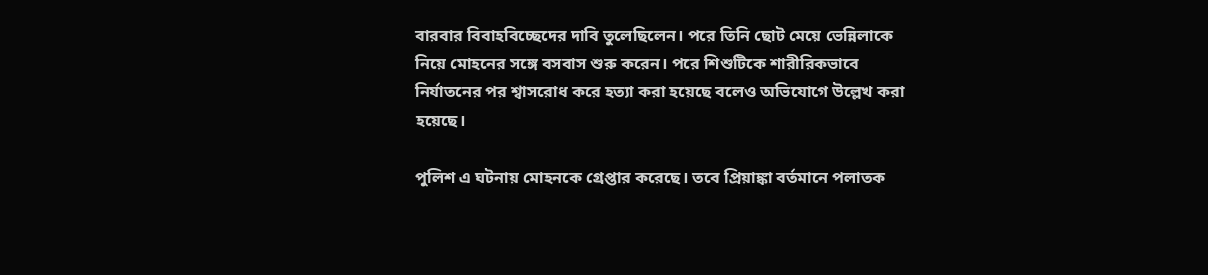বারবার বিবাহবিচ্ছেদের দাবি তুলেছিলেন। পরে তিনি ছোট মেয়ে ভেন্নিলাকে নিয়ে মোহনের সঙ্গে বসবাস শুরু করেন। পরে শিশুটিকে শারীরিকভাবে নির্যাতনের পর শ্বাসরোধ করে হত্যা করা হয়েছে বলেও অভিযোগে উল্লেখ করা হয়েছে।

পুলিশ এ ঘটনায় মোহনকে গ্রেপ্তার করেছে। তবে প্রিয়াঙ্কা বর্তমানে পলাতক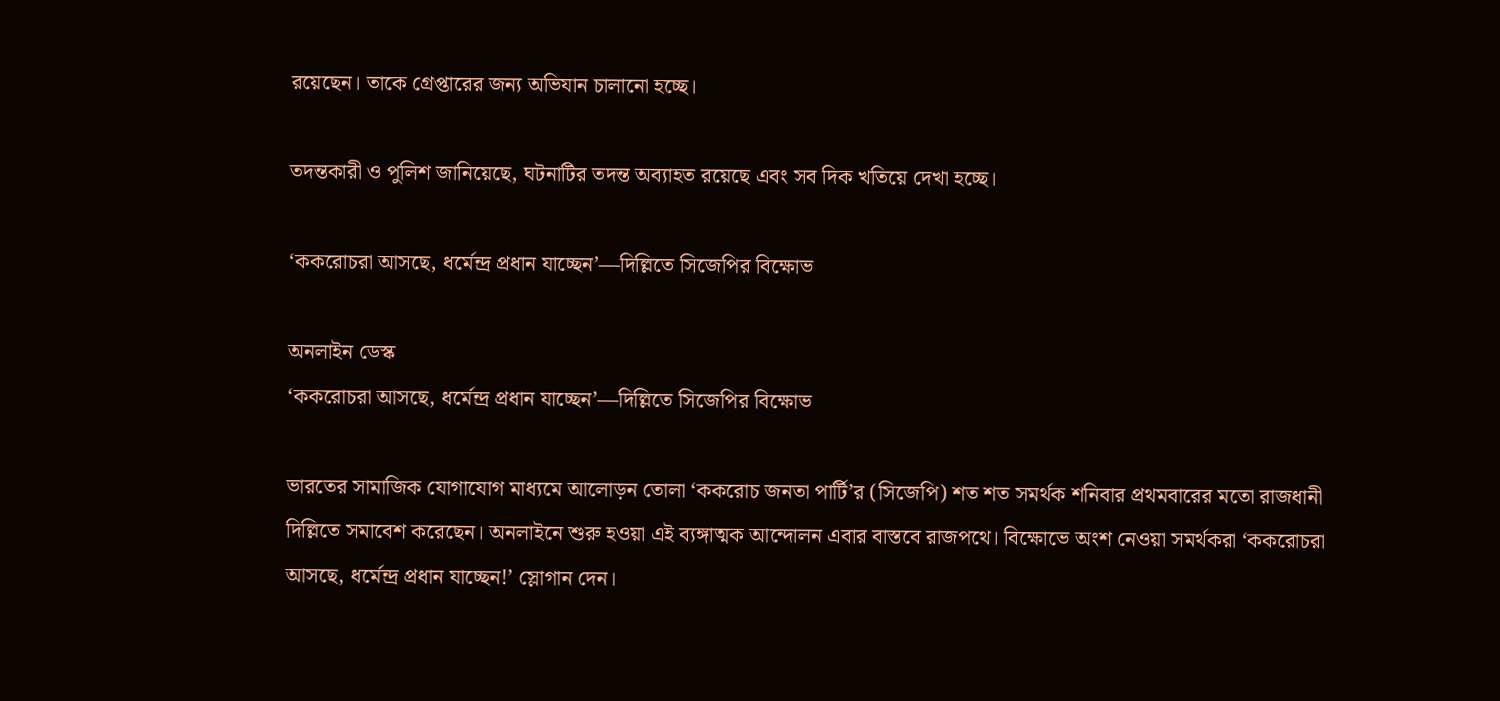রয়েছেন। তাকে গ্রেপ্তারের জন্য অভিযান চালানো হচ্ছে।

তদন্তকারী ও পুলিশ জানিয়েছে, ঘটনাটির তদন্ত অব্যাহত রয়েছে এবং সব দিক খতিয়ে দেখা হচ্ছে।

‘ককরোচরা আসছে, ধর্মেন্দ্র প্রধান যাচ্ছেন’—দিল্লিতে সিজেপির বিক্ষোভ

অনলাইন ডেস্ক
‘ককরোচরা আসছে, ধর্মেন্দ্র প্রধান যাচ্ছেন’—দিল্লিতে সিজেপির বিক্ষোভ

ভারতের সামাজিক যোগাযোগ মাধ্যমে আলোড়ন তোলা ‘ককরোচ জনতা পার্টি’র (সিজেপি) শত শত সমর্থক শনিবার প্রথমবারের মতো রাজধানী দিল্লিতে সমাবেশ করেছেন। অনলাইনে শুরু হওয়া এই ব্যঙ্গাত্মক আন্দোলন এবার বাস্তবে রাজপথে। বিক্ষোভে অংশ নেওয়া সমর্থকরা ‘ককরোচরা আসছে, ধর্মেন্দ্র প্রধান যাচ্ছেন!’ স্লোগান দেন।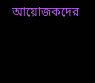আয়োজকদের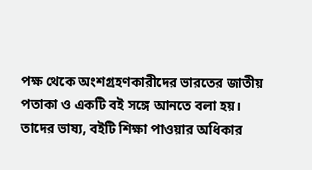পক্ষ থেকে অংশগ্রহণকারীদের ভারতের জাতীয় পতাকা ও একটি বই সঙ্গে আনতে বলা হয়। তাদের ভাষ্য, বইটি শিক্ষা পাওয়ার অধিকার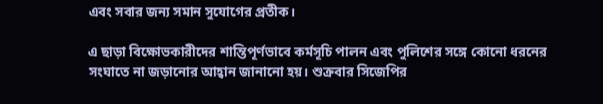এবং সবার জন্য সমান সুযোগের প্রতীক।

এ ছাড়া বিক্ষোভকারীদের শান্তিপূর্ণভাবে কর্মসূচি পালন এবং পুলিশের সঙ্গে কোনো ধরনের সংঘাতে না জড়ানোর আহ্বান জানানো হয়। শুক্রবার সিজেপির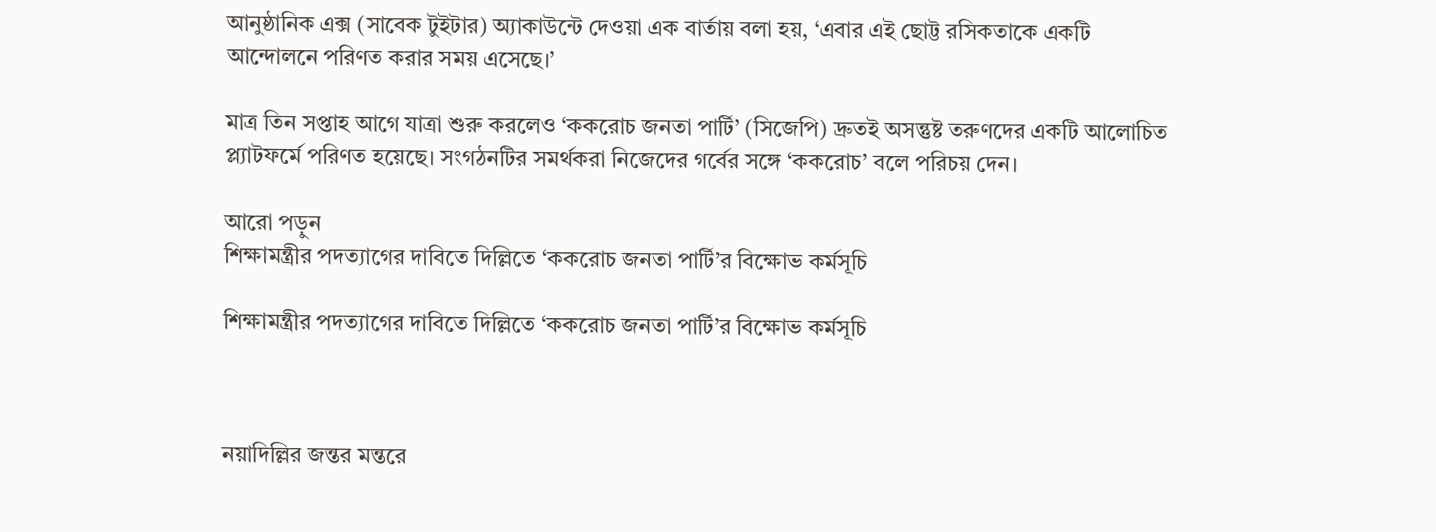আনুষ্ঠানিক এক্স (সাবেক টুইটার) অ্যাকাউন্টে দেওয়া এক বার্তায় বলা হয়, ‘এবার এই ছোট্ট রসিকতাকে একটি আন্দোলনে পরিণত করার সময় এসেছে।’

মাত্র তিন সপ্তাহ আগে যাত্রা শুরু করলেও ‘ককরোচ জনতা পার্টি’ (সিজেপি) দ্রুতই অসন্তুষ্ট তরুণদের একটি আলোচিত প্ল্যাটফর্মে পরিণত হয়েছে। সংগঠনটির সমর্থকরা নিজেদের গর্বের সঙ্গে ‘ককরোচ’ বলে পরিচয় দেন।

আরো পড়ুন
শিক্ষামন্ত্রীর পদত্যাগের দাবিতে দিল্লিতে ‘ককরোচ জনতা পার্টি’র বিক্ষোভ কর্মসূচি

শিক্ষামন্ত্রীর পদত্যাগের দাবিতে দিল্লিতে ‘ককরোচ জনতা পার্টি’র বিক্ষোভ কর্মসূচি



নয়াদিল্লির জন্তর মন্তরে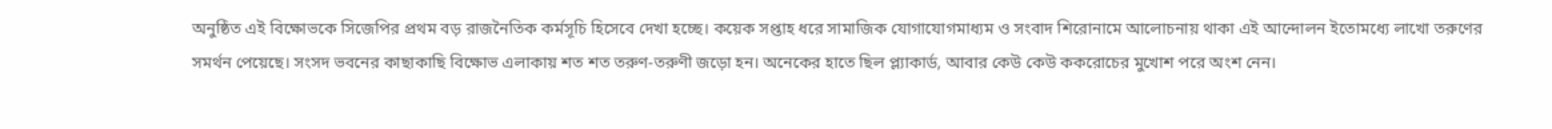অনুষ্ঠিত এই বিক্ষোভকে সিজেপির প্রথম বড় রাজনৈতিক কর্মসূচি হিসেবে দেখা হচ্ছে। কয়েক সপ্তাহ ধরে সামাজিক যোগাযোগমাধ্যম ও সংবাদ শিরোনামে আলোচনায় থাকা এই আন্দোলন ইতোমধ্যে লাখো তরুণের সমর্থন পেয়েছে। সংসদ ভবনের কাছাকাছি বিক্ষোভ এলাকায় শত শত তরুণ-তরুণী জড়ো হন। অনেকের হাতে ছিল প্ল্যাকার্ড, আবার কেউ কেউ ককরোচের মুখোশ পরে অংশ নেন।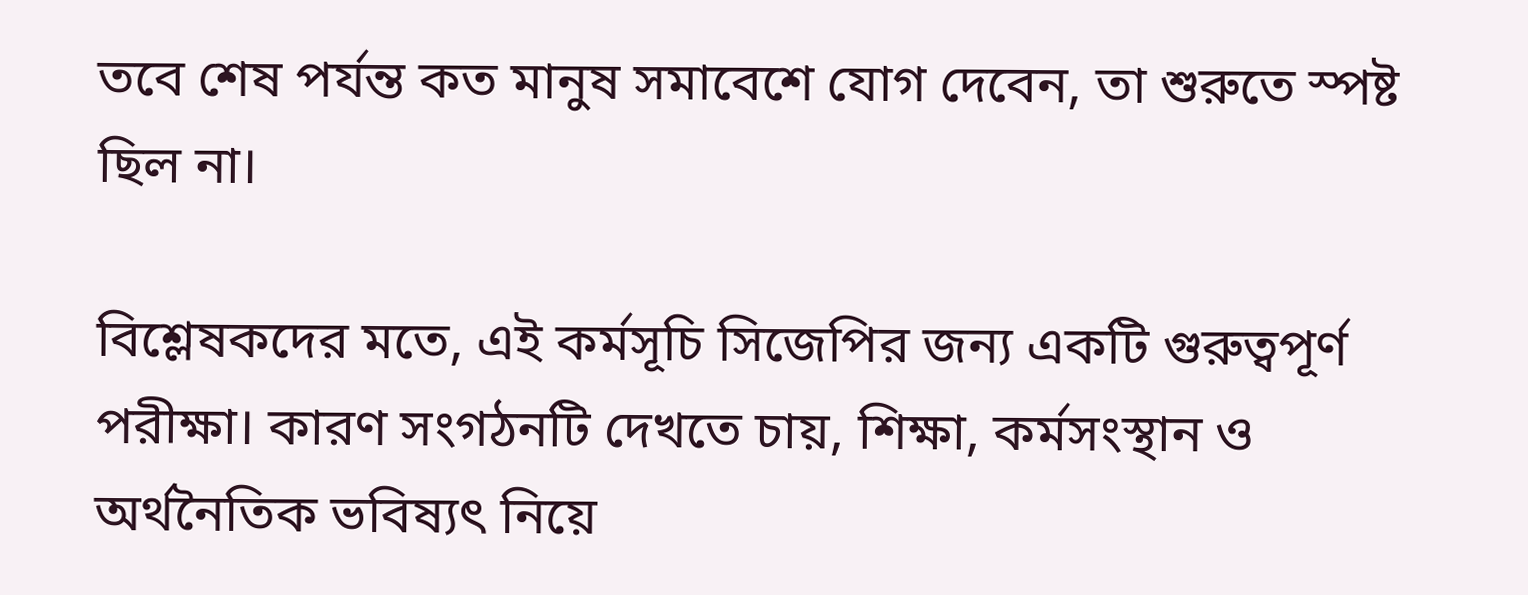তবে শেষ পর্যন্ত কত মানুষ সমাবেশে যোগ দেবেন, তা শুরুতে স্পষ্ট ছিল না।

বিশ্লেষকদের মতে, এই কর্মসূচি সিজেপির জন্য একটি গুরুত্বপূর্ণ পরীক্ষা। কারণ সংগঠনটি দেখতে চায়, শিক্ষা, কর্মসংস্থান ও অর্থনৈতিক ভবিষ্যৎ নিয়ে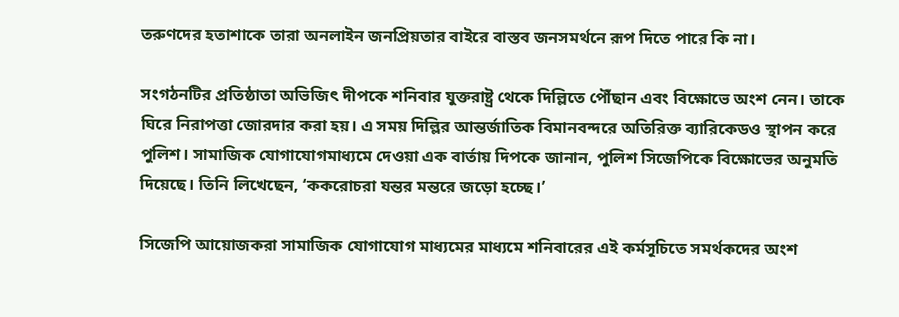তরুণদের হতাশাকে তারা অনলাইন জনপ্রিয়তার বাইরে বাস্তব জনসমর্থনে রূপ দিতে পারে কি না।

সংগঠনটির প্রতিষ্ঠাতা অভিজিৎ দীপকে শনিবার যুক্তরাষ্ট্র থেকে দিল্লিতে পৌঁছান এবং বিক্ষোভে অংশ নেন। তাকে ঘিরে নিরাপত্তা জোরদার করা হয়। এ সময় দিল্লির আন্তর্জাতিক বিমানবন্দরে অতিরিক্ত ব্যারিকেডও স্থাপন করে পুলিশ। সামাজিক যোগাযোগমাধ্যমে দেওয়া এক বার্তায় দিপকে জানান, পুলিশ সিজেপিকে বিক্ষোভের অনুমতি দিয়েছে। তিনি লিখেছেন, ‘ককরোচরা যন্তর মন্তরে জড়ো হচ্ছে।’

সিজেপি আয়োজকরা সামাজিক যোগাযোগ মাধ্যমের মাধ্যমে শনিবারের এই কর্মসূচিতে সমর্থকদের অংশ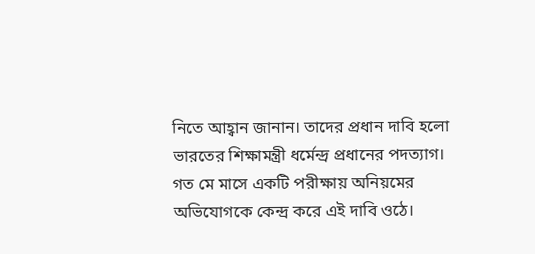নিতে আহ্বান জানান। তাদের প্রধান দাবি হলো ভারতের শিক্ষামন্ত্রী ধর্মেন্দ্র প্রধানের পদত্যাগ। গত মে মাসে একটি পরীক্ষায় অনিয়মের অভিযোগকে কেন্দ্র করে এই দাবি ওঠে।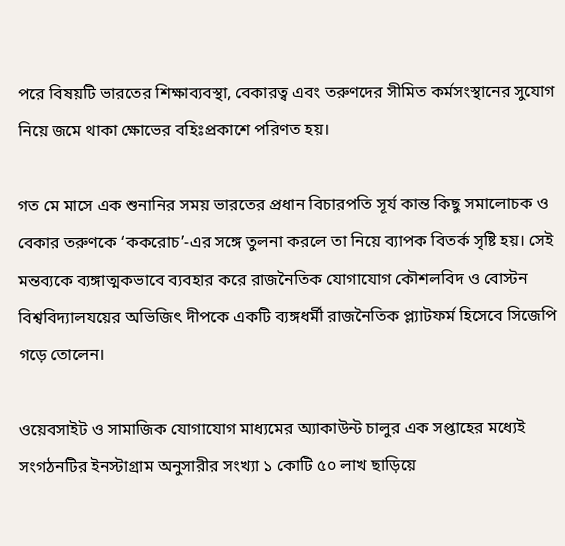পরে বিষয়টি ভারতের শিক্ষাব্যবস্থা, বেকারত্ব এবং তরুণদের সীমিত কর্মসংস্থানের সুযোগ নিয়ে জমে থাকা ক্ষোভের বহিঃপ্রকাশে পরিণত হয়।

গত মে মাসে এক শুনানির সময় ভারতের প্রধান বিচারপতি সূর্য কান্ত কিছু সমালোচক ও বেকার তরুণকে ‘ককরোচ’-এর সঙ্গে তুলনা করলে তা নিয়ে ব্যাপক বিতর্ক সৃষ্টি হয়। সেই মন্তব্যকে ব্যঙ্গাত্মকভাবে ব্যবহার করে রাজনৈতিক যোগাযোগ কৌশলবিদ ও বোস্টন বিশ্ববিদ্যালযয়ের অভিজিৎ দীপকে একটি ব্যঙ্গধর্মী রাজনৈতিক প্ল্যাটফর্ম হিসেবে সিজেপি গড়ে তোলেন।

ওয়েবসাইট ও সামাজিক যোগাযোগ মাধ্যমের অ্যাকাউন্ট চালুর এক সপ্তাহের মধ্যেই সংগঠনটির ইনস্টাগ্রাম অনুসারীর সংখ্যা ১ কোটি ৫০ লাখ ছাড়িয়ে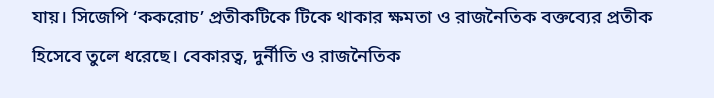যায়। সিজেপি ‘ককরোচ’ প্রতীকটিকে টিকে থাকার ক্ষমতা ও রাজনৈতিক বক্তব্যের প্রতীক হিসেবে তুলে ধরেছে। বেকারত্ব, দুর্নীতি ও রাজনৈতিক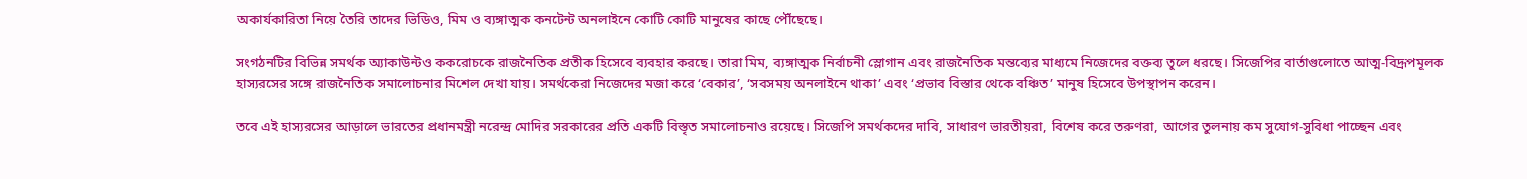অকার্যকারিতা নিয়ে তৈরি তাদের ভিডিও, মিম ও ব্যঙ্গাত্মক কনটেন্ট অনলাইনে কোটি কোটি মানুষের কাছে পৌঁছেছে।

সংগঠনটির বিভিন্ন সমর্থক অ্যাকাউন্টও ককরোচকে রাজনৈতিক প্রতীক হিসেবে ব্যবহার করছে। তারা মিম, ব্যঙ্গাত্মক নির্বাচনী স্লোগান এবং রাজনৈতিক মন্তব্যের মাধ্যমে নিজেদের বক্তব্য তুলে ধরছে। সিজেপির বার্তাগুলোতে আত্ম-বিদ্রূপমূলক হাস্যরসের সঙ্গে রাজনৈতিক সমালোচনার মিশেল দেখা যায়। সমর্থকেরা নিজেদের মজা করে ‘বেকার’, ‘সবসময় অনলাইনে থাকা’ এবং ‘প্রভাব বিস্তার থেকে বঞ্চিত’ মানুষ হিসেবে উপস্থাপন করেন।

তবে এই হাস্যরসের আড়ালে ভারতের প্রধানমন্ত্রী নরেন্দ্র মোদির সরকারের প্রতি একটি বিস্তৃত সমালোচনাও রয়েছে। সিজেপি সমর্থকদের দাবি, সাধারণ ভারতীয়রা, বিশেষ করে তরুণরা, আগের তুলনায় কম সুযোগ-সুবিধা পাচ্ছেন এবং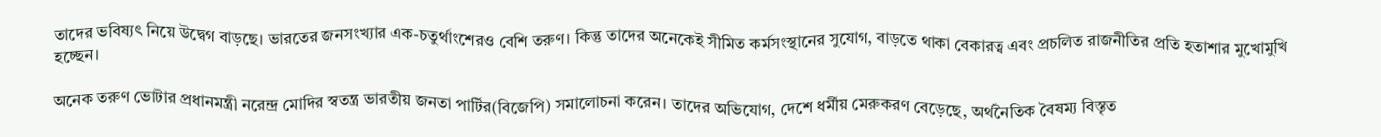তাদের ভবিষ্যৎ নিয়ে উদ্বেগ বাড়ছে। ভারতের জনসংখ্যার এক-চতুর্থাংশেরও বেশি তরুণ। কিন্তু তাদের অনেকেই সীমিত কর্মসংস্থানের সুযোগ, বাড়তে থাকা বেকারত্ব এবং প্রচলিত রাজনীতির প্রতি হতাশার মুখোমুখি হচ্ছেন।

অনেক তরুণ ভোটার প্রধানমন্ত্রী নরেন্দ্র মোদির স্বতন্ত্র ভারতীয় জনতা পার্টির(বিজেপি) সমালোচনা করেন। তাদের অভিযোগ, দেশে ধর্মীয় মেরুকরণ বেড়েছে, অর্থনৈতিক বৈষম্য বিস্তৃত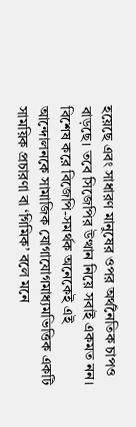হয়েছে এবং সাধারণ মানুষের ওপর অর্থনৈতিক চাপও বাড়ছে। তবে সিজেপির উত্থান নিয়ে সবাই একমত নন। বিশেষ করে বিজেপি-সমর্থক অনেকেই এই আন্দোলনকে সামাজিক যোগাযোগমাধ্যমভিত্তিক একটি সাময়িক প্রচারণা বা ‘গিমিক’ বলে মনে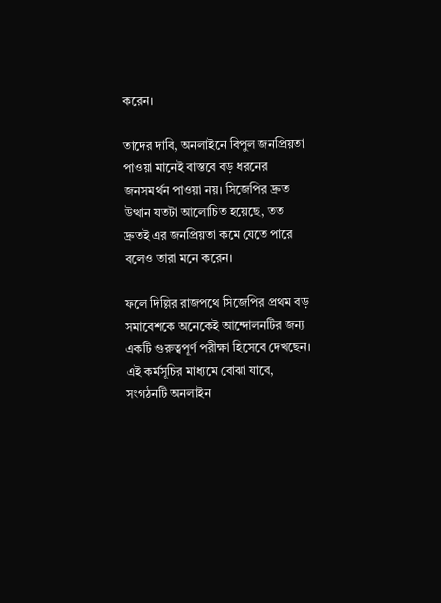করেন।

তাদের দাবি, অনলাইনে বিপুল জনপ্রিয়তা পাওয়া মানেই বাস্তবে বড় ধরনের জনসমর্থন পাওয়া নয়। সিজেপির দ্রুত উত্থান যতটা আলোচিত হয়েছে, তত দ্রুতই এর জনপ্রিয়তা কমে যেতে পারে বলেও তারা মনে করেন।

ফলে দিল্লির রাজপথে সিজেপির প্রথম বড় সমাবেশকে অনেকেই আন্দোলনটির জন্য একটি গুরুত্বপূর্ণ পরীক্ষা হিসেবে দেখছেন। এই কর্মসূচির মাধ্যমে বোঝা যাবে, সংগঠনটি অনলাইন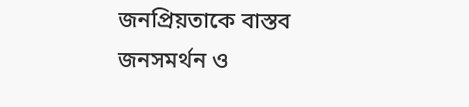জনপ্রিয়তাকে বাস্তব জনসমর্থন ও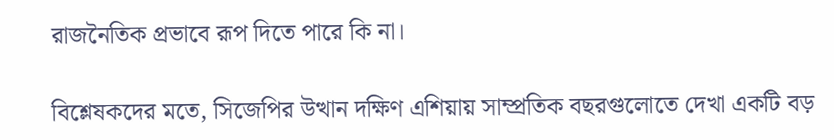রাজনৈতিক প্রভাবে রূপ দিতে পারে কি না।

বিশ্লেষকদের মতে, সিজেপির উত্থান দক্ষিণ এশিয়ায় সাম্প্রতিক বছরগুলোতে দেখা একটি বড়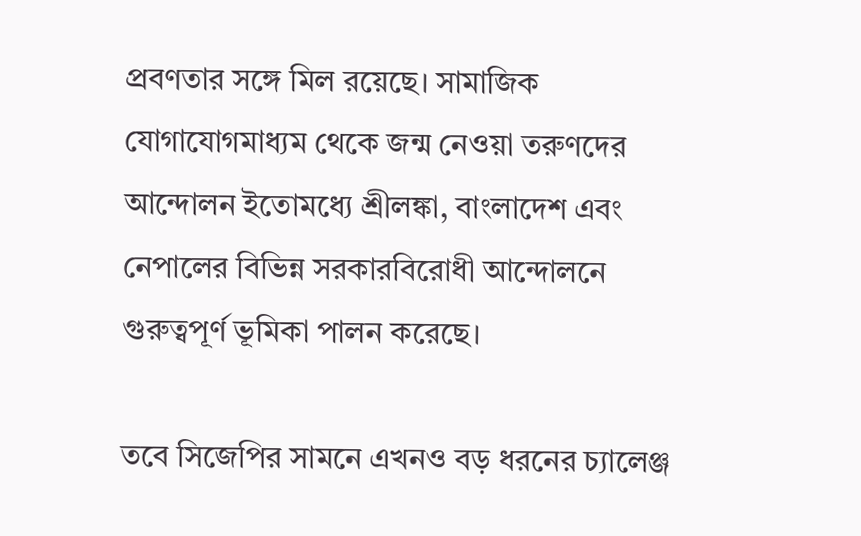প্রবণতার সঙ্গে মিল রয়েছে। সামাজিক যোগাযোগমাধ্যম থেকে জন্ম নেওয়া তরুণদের আন্দোলন ইতোমধ্যে শ্রীলঙ্কা, বাংলাদেশ এবং নেপালের বিভিন্ন সরকারবিরোধী আন্দোলনে গুরুত্বপূর্ণ ভূমিকা পালন করেছে।

তবে সিজেপির সামনে এখনও বড় ধরনের চ্যালেঞ্জ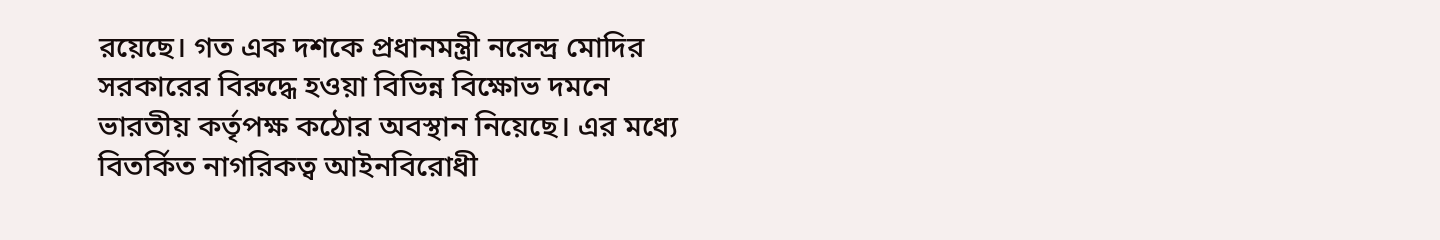রয়েছে। গত এক দশকে প্রধানমন্ত্রী নরেন্দ্র মোদির সরকারের বিরুদ্ধে হওয়া বিভিন্ন বিক্ষোভ দমনে ভারতীয় কর্তৃপক্ষ কঠোর অবস্থান নিয়েছে। এর মধ্যে বিতর্কিত নাগরিকত্ব আইনবিরোধী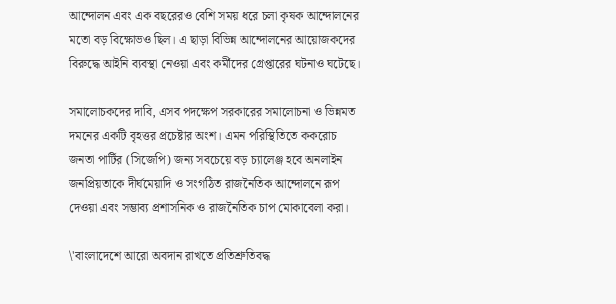আন্দোলন এবং এক বছরেরও বেশি সময় ধরে চলা কৃষক আন্দোলনের মতো বড় বিক্ষোভও ছিল। এ ছাড়া বিভিন্ন আন্দোলনের আয়োজকদের বিরুদ্ধে আইনি ব্যবস্থা নেওয়া এবং কর্মীদের গ্রেপ্তারের ঘটনাও ঘটেছে।

সমালোচকদের দাবি, এসব পদক্ষেপ সরকারের সমালোচনা ও ভিন্নমত দমনের একটি বৃহত্তর প্রচেষ্টার অংশ। এমন পরিস্থিতিতে ককরোচ জনতা পার্টির (সিজেপি) জন্য সবচেয়ে বড় চ্যালেঞ্জ হবে অনলাইন জনপ্রিয়তাকে দীর্ঘমেয়াদি ও সংগঠিত রাজনৈতিক আন্দোলনে রূপ দেওয়া এবং সম্ভাব্য প্রশাসনিক ও রাজনৈতিক চাপ মোকাবেলা করা।

\'বাংলাদেশে আরো অবদান রাখতে প্রতিশ্রুতিবদ্ধ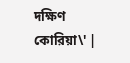দক্ষিণ কোরিয়া\' |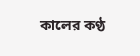কালের কণ্ঠ